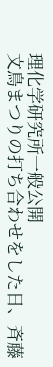理化学研究所一般公開
文鳥まつりの打ち合わせをした日、斉藤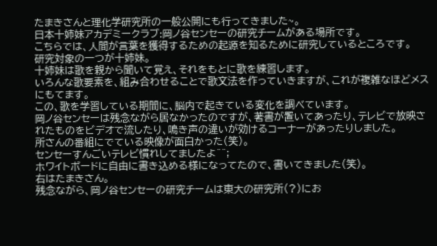たまきさんと理化学研究所の一般公開にも行ってきました~。
日本十姉妹アカデミークラブ:岡ノ谷センセーの研究チームがある場所です。
こちらでは、人間が言葉を獲得するための起源を知るために研究しているところです。
研究対象の一つが十姉妹。
十姉妹は歌を親から聞いて覚え、それをもとに歌を練習します。
いろんな歌要素を、組み合わせることで歌文法を作っていきますが、これが複雑なほどメスにもてます。
この、歌を学習している期間に、脳内で起きている変化を調べています。
岡ノ谷センセーは残念ながら居なかったのですが、著書が置いてあったり、テレビで放映されたものをビデオで流したり、鳴き声の違いが効けるコーナーがあったりしました。
所さんの番組にでている映像が面白かった(笑)。
センセーすんごいテレビ慣れしてましたよ^^;
ホワイトボードに自由に書き込める様になってたので、書いてきました(笑)。
右はたまきさん。
残念ながら、岡ノ谷センセーの研究チームは東大の研究所(?)にお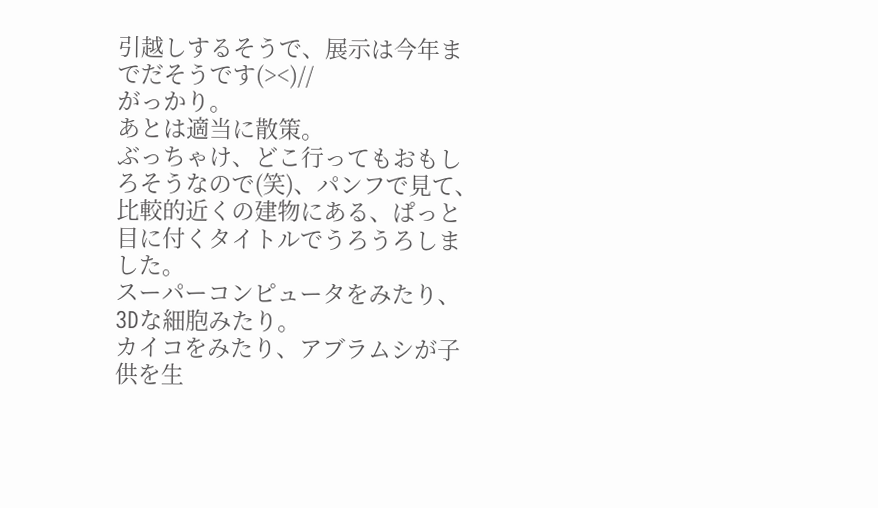引越しするそうで、展示は今年までだそうです(><)//
がっかり。
あとは適当に散策。
ぶっちゃけ、どこ行ってもおもしろそうなので(笑)、パンフで見て、比較的近くの建物にある、ぱっと目に付くタイトルでうろうろしました。
スーパーコンピュータをみたり、3Dな細胞みたり。
カイコをみたり、アブラムシが子供を生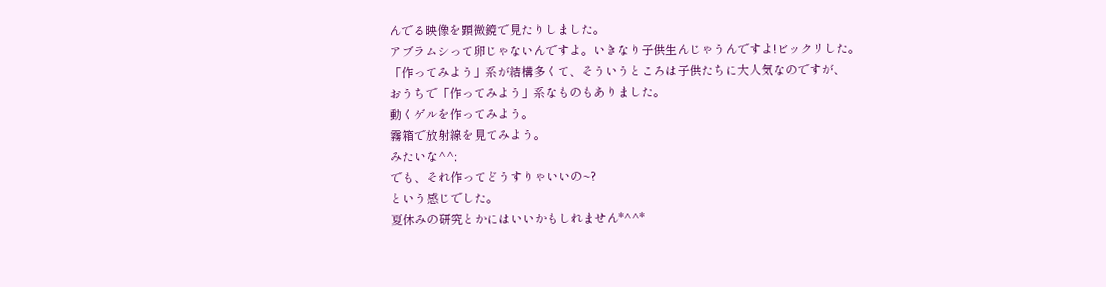んでる映像を顕微鏡で見たりしました。
アブラムシって卵じゃないんですよ。いきなり子供生んじゃうんですよ!ビックリした。
「作ってみよう」系が結構多くて、そういうところは子供たちに大人気なのですが、
おうちで「作ってみよう」系なものもありました。
動くゲルを作ってみよう。
霧箱で放射線を見てみよう。
みたいな^^;
でも、それ作ってどうすりゃいいの~?
という感じでした。
夏休みの研究とかにはいいかもしれません*^^*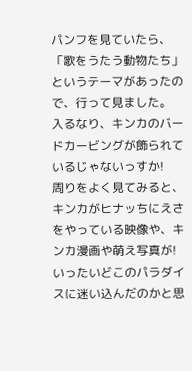パンフを見ていたら、「歌をうたう動物たち」というテーマがあったので、行って見ました。
入るなり、キンカのバードカービングが飾られているじゃないっすか!
周りをよく見てみると、
キンカがヒナッちにえさをやっている映像や、キンカ漫画や萌え写真が!
いったいどこのパラダイスに迷い込んだのかと思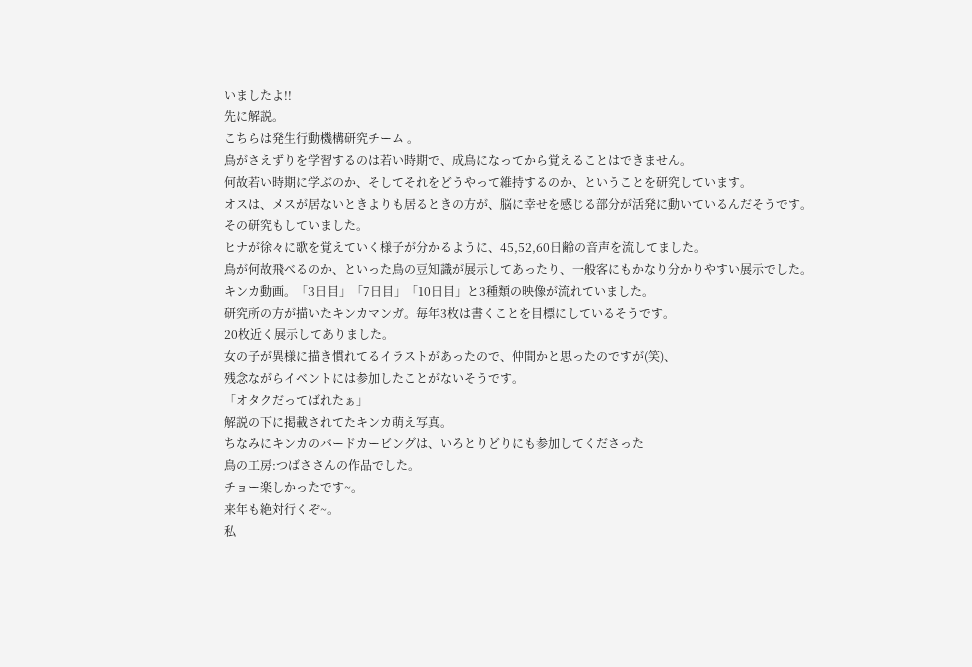いましたよ!!
先に解説。
こちらは発生行動機構研究チーム 。
鳥がさえずりを学習するのは若い時期で、成鳥になってから覚えることはできません。
何故若い時期に学ぶのか、そしてそれをどうやって維持するのか、ということを研究しています。
オスは、メスが居ないときよりも居るときの方が、脳に幸せを感じる部分が活発に動いているんだそうです。
その研究もしていました。
ヒナが徐々に歌を覚えていく様子が分かるように、45,52,60日齢の音声を流してました。
鳥が何故飛べるのか、といった鳥の豆知識が展示してあったり、一般客にもかなり分かりやすい展示でした。
キンカ動画。「3日目」「7日目」「10日目」と3種類の映像が流れていました。
研究所の方が描いたキンカマンガ。毎年3枚は書くことを目標にしているそうです。
20枚近く展示してありました。
女の子が異様に描き慣れてるイラストがあったので、仲間かと思ったのですが(笑)、
残念ながらイベントには参加したことがないそうです。
「オタクだってばれたぁ」
解説の下に掲載されてたキンカ萌え写真。
ちなみにキンカのバードカービングは、いろとりどりにも参加してくださった
鳥の工房:つばささんの作品でした。
チョー楽しかったです~。
来年も絶対行くぞ~。
私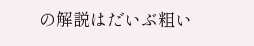の解説はだいぶ粗い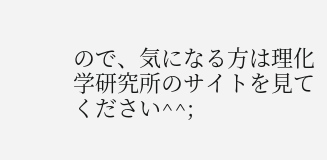ので、気になる方は理化学研究所のサイトを見てください^^;